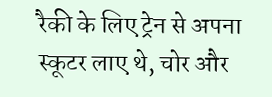रैकी के लिए ट्रेन से अपना स्कूटर लाए थे, चोर और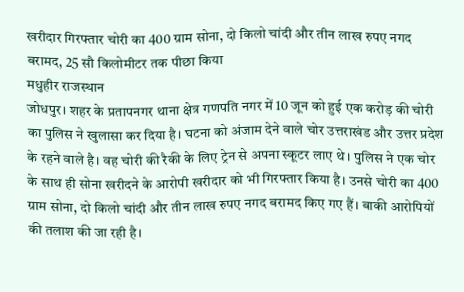खरीदार गिरफ्तार चोरी का 400 ग्राम सोना, दो किलो चांदी और तीन लाख रुपए नगद बरामद, 25 सौ किलोमीटर तक पीछा किया
मधुहीर राजस्थान
जोधपुर। शहर के प्रतापनगर थाना क्षेत्र गणपति नगर में 10 जून को हुई एक करोड़ की चोरी का पुलिस ने खुलासा कर दिया है। घटना को अंजाम देने वाले चोर उत्तराखंड और उत्तर प्रदेश के रहने वाले है। वह चोरी की रैकी के लिए ट्रेन से अपना स्कूटर लाए थे। पुलिस ने एक चोर के साथ ही सोना खरीदने के आरोपी खरीदार को भी गिरफ्तार किया है। उनसे चोरी का 400 ग्राम सोना, दो किलो चांदी और तीन लाख रुपए नगद बरामद किए गए हैं। बाकी आरोपियों की तलाश की जा रही है।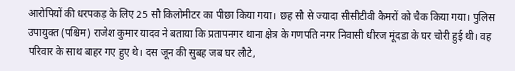आरोपियों की धरपकड़ के लिए 25 सौ किलोमीटर का पीछा किया गया। छह सौ से ज्यादा सीसीटीवी कैमरों को चैक किया गया। पुलिस उपायुक्त (पश्चिम) राजेश कुमार यादव ने बताया कि प्रतापनगर थाना क्षेत्र के गणपति नगर निवासी धीरज मूंदडा के घर चोरी हुई थी। वह परिवार के साथ बाहर गए हुए थे। दस जून की सुबह जब घर लौटे,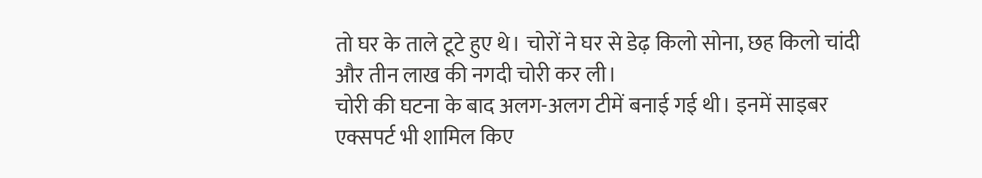तो घर के ताले टूटे हुए थे। चोरों ने घर से डेढ़ किलो सोना, छह किलो चांदी और तीन लाख की नगदी चोरी कर ली।
चोरी की घटना के बाद अलग-अलग टीमें बनाई गई थी। इनमें साइबर एक्सपर्ट भी शामिल किए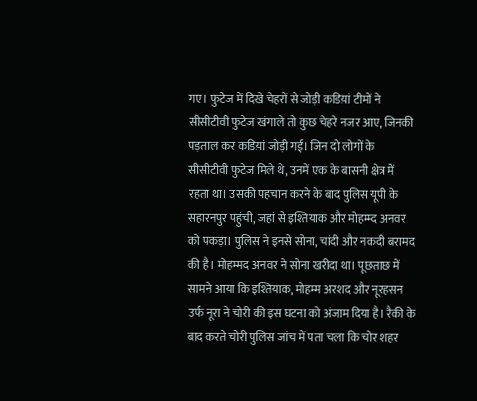गए। फुटेज में दिखे चेहरों से जोड़ी कडिय़ां टीमों ने सीसीटीवी फुटेज खंगाले तो कुछ चेहरे नजर आए, जिनकी पड़ताल कर कडिय़ां जोड़ी गई। जिन दो लोगों के सीसीटीवी फुटेज मिले थे, उनमें एक के बासनी क्षेत्र में रहता था। उसकी पहचान करने के बाद पुलिस यूपी के सहारनपुर पहुंची, जहां से इश्तियाक और मोहम्म्द अनवर को पकड़ा। पुलिस ने इनसे सोना, चांदी और नकदी बरामद की है। मोहम्मद अनवर ने सोना खरीदा था। पूछताछ में सामने आया कि इश्तियाक, मोहम्म अरशद और नूरहसन उर्फ नूरा ने चोरी की इस घटना को अंजाम दिया है। रैकी के बाद करते चोरी पुलिस जांच में पता चला कि चोर शहर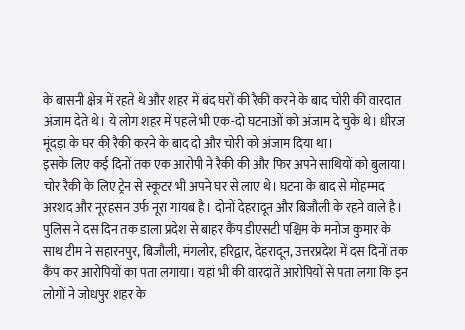के बासनी क्षेत्र में रहते थे और शहर में बंद घरों की रैकी करने के बाद चोरी की वारदात अंजाम देते थे। ये लोग शहर में पहले भी एक-दो घटनाओं को अंजाम दे चुके थे। धीरज मूंदड़ा के घर की रैकी करने के बाद दो और चोरी को अंजाम दिया था।
इसके लिए कई दिनों तक एक आरोपी ने रैकी की और फिर अपने साथियों को बुलाया। चोर रैकी के लिए ट्रेन से स्कूटर भी अपने घर से लाए थे। घटना के बाद से मोहम्मद अरशद और नूरहसन उर्फ नूरा गायब है। दोनों देहरादून और बिजौली के रहने वाले है। पुलिस ने दस दिन तक डाला प्रदेश से बाहर कैंप डीएसटी पश्चिम के मनोज कुमार के साथ टीम ने सहारनपुर, बिजौली, मंगलोर, हरिद्वार, देहरादून, उत्तरप्रदेश में दस दिनों तक कैंप कर आरोपियों का पता लगाया। यहां भी की वारदातें आरोपियों से पता लगा कि इन लोगों ने जोधपुर शहर के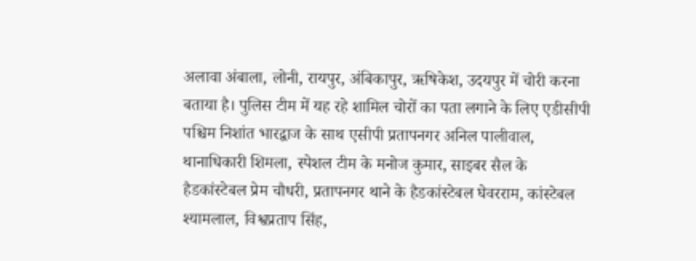अलावा अंबाला, लोनी, रायपुर, अंबिकापुर, ऋषिकेश, उदयपुर में चोरी करना बताया है। पुलिस टीम में यह रहे शामिल चोरों का पता लगाने के लिए एडीसीपी पश्चिम निशांत भारद्वाज के साथ एसीपी प्रतापनगर अनिल पालीवाल, थानाधिकारी शिमला, स्पेशल टीम के मनोज कुमार, साइबर सैल के हैडकांस्टेबल प्रेम चौधरी, प्रतापनगर थाने के हैडकांस्टेबल घेवरराम, कांस्टेबल श्यामलाल, विश्वप्रताप सिंह,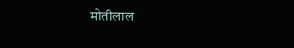मोतीलाल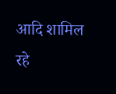आदि शामिल रहे